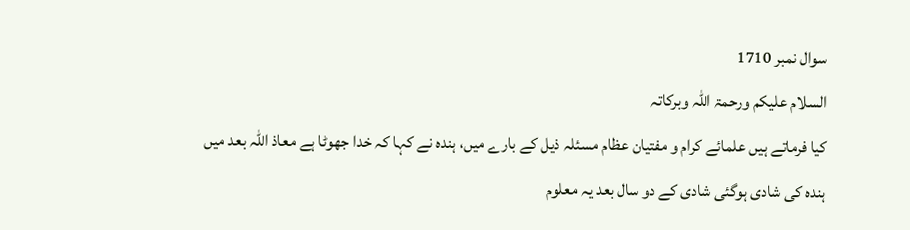سوال نمبر 1710
السلام علیکم ورحمۃ اللہ وبرکاتہ
کیا فرماتے ہیں علمائے کرام و مفتیان عظام مسئلہ ذیل کے بارے میں، ہندہ نے کہا کہ خدا جھوٹا ہے معاذ اللہ بعد میں ہندہ کی شادی ہوگئی شادی کے دو سال بعد یہ معلوم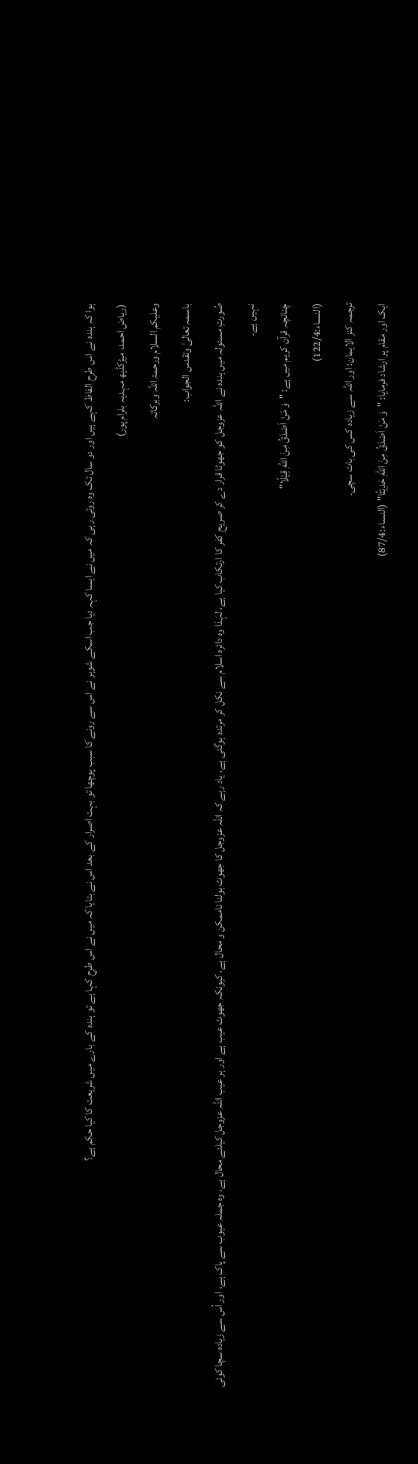ہوا کہ ہندہ نے اس طرح الفاظ کہے ہیں اور دو سال تک وہ روتی رہی کہ میں نے ایسا کہہ دیا جب اسکے شوہر نے اس سے رونے کا سبب پوچھا تو بہت اصرار کے بعد اس نے بتایا کہ میں نے اس طرح کہا ہے تو ہندہ کے بارے میں شریعت کا کیا حکم ہے؟
(ریاض احمد، میڑکڈیھ مہدیہ بلرام پور)
وعلیکم السلام ورحمۃ اللہ وبرکاتہ
باسمہ تعالیٰ وتقدس الجواب:
صُورتِ مسئولہ میں ہندہ نے اللہ عزوجل کو جھوٹا قرار دے کر صریح کفر کا ارتکاب کیا ہے، لہٰذا وہ دائرہ اسلام سے نکل کر مرتدہ ہوگئی ہے، یاد رہے کہ اللہ عزوجل کا جھوٹ بولنا ناممکن و محال ہے، کیونکہ جھوٹ عیب ہے اور ہر عیب اللہ عزوجل کیلئے محال ہے، وہ جملہ عیوب سے پاک ہے، اور اُس سے زیادہ سچا کوئی نہیں ہے۔
چنانچہ قرآن کریم میں ہے: "وَ مَنْ اَصْدَقُ مِنَ اللّٰهِ قِیْلًا"
(النساء:122/4)
ترجمہ کنز الایمان: اور اللہ سے زیادہ کس کی بات سچی۔
ایک اور مقام پر ارشاد فرمایا: "وَ مَنْ اَصْدَقُ مِنَ اللّٰهِ حَدِیْثًا" (النساء:87/4)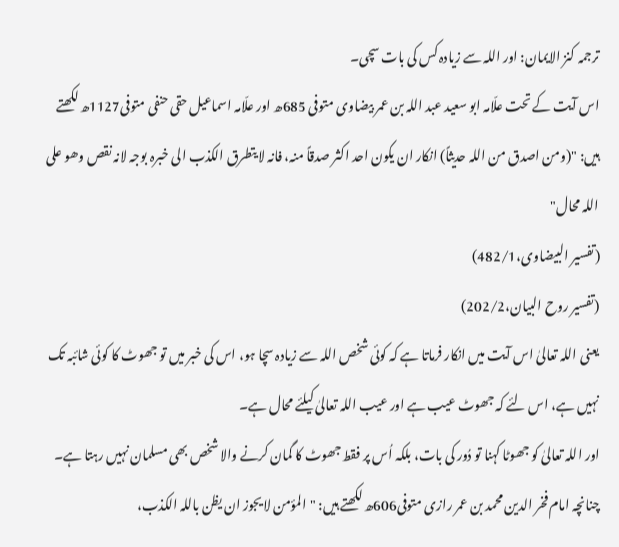ترجمہ کنز الایمان: اور اللہ سے زیادہ کس کی بات سچی۔
اس آیت کے تحت علّامہ ابو سعید عبد اللہ بن عمر بیضاوی متوفی 685ھ اور علّامہ اسماعیل حقی حنفی متوفی1127ھ لکھتے ہیں: "(ومن اصدق من اللہ حدیثاً) انکار ان یکون احد اکثر صدقاً منہ، فانہ لا یتطرق الکذب الی خبرہ بوجہ لانہ نقص وھو علی اللہ محال"
(تفسیر البیضاوی،482/1)
(تفسیر روح البیان،202/2)
یعنی اللہ تعالیٰ اس آیت میں انکار فرماتا ہے کہ کوئی شخص اللہ سے زیادہ سچا ہو، اس کی خبر میں تو جھوٹ کا کوئی شائبہ تک نہیں ہے، اس لئے کہ جھوٹ عیب ہے اور عیب اللہ تعالیٰ کیلئے محال ہے۔
اور اللہ تعالیٰ کو جھوٹا کہنا تو دُور کی بات، بلکہ اُس پر فقط جھوٹ کا گمان کرنے والا شخص بھی مسلمان نہیں رہتا ہے۔
چنانچہ امام فخر الدین محمد بن عمر رازی متوفی606ھ لکھتے ہیں: "المؤمن لا یجوز ان یظن باللہ الکذب،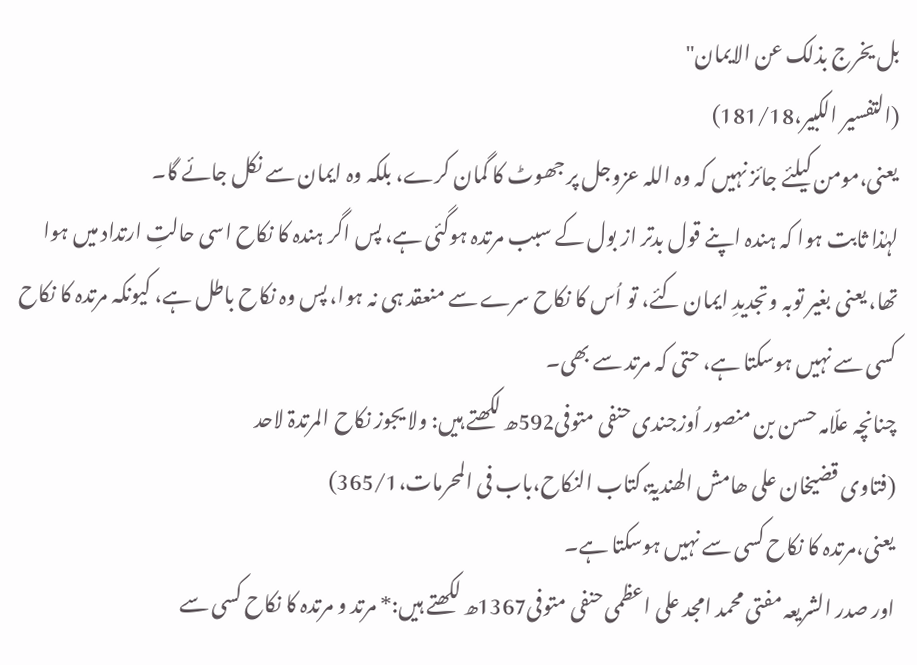بل یخرج بذلک عن الایمان"
(التفسیر الکبیر،181/18)
یعنی،مومن کیلئے جائز نہیں کہ وہ اللہ عزوجل پر جھوٹ کا گمان کرے، بلکہ وہ ایمان سے نکل جائے گا۔
لہٰذا ثابت ہوا کہ ہندہ اپنے قول بدتر از بول کے سبب مرتدہ ہوگئی ہے، پس اگر ہندہ کا نکاح اسی حالتِ ارتداد میں ہوا تھا، یعنی بغیر توبہ وتجدیدِ ایمان کئے، تو اُس کا نکاح سرے سے منعقد ہی نہ ہوا، پس وہ نکاح باطل ہے، کیونکہ مرتدہ کا نکاح کسی سے نہیں ہوسکتا ہے، حتی کہ مرتد سے بھی۔
چنانچہ علّامہ حسن بن منصور اُوزجندی حنفی متوفی592ھ لکھتے ہیں: ولا یجوز نکاح المرتدۃ لاحد
(فتاوی قضیخان علی ھامش الھندیۃ،کتاب النکاح،باب فی المحرمات،365/1)
یعنی،مرتدہ کا نکاح کسی سے نہیں ہوسکتا ہے۔
اور صدر الشریعہ مفتی محمد امجد علی اعظمی حنفی متوفی1367ھ لکھتے ہیں:* مرتد و مرتدہ کا نکاح کسی سے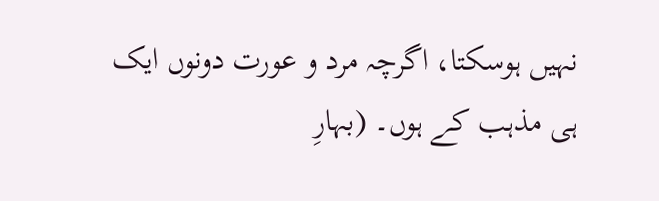نہیں ہوسکتا، اگرچہ مرد و عورت دونوں ایک ہی مذہب کے ہوں۔ (بہارِ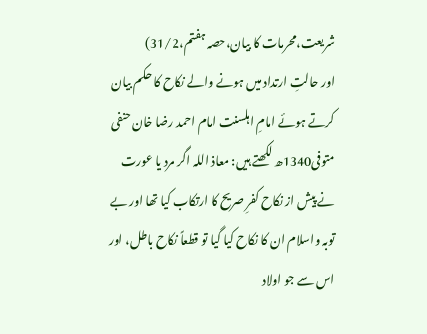شریعت،محرمات کا بیان،حصہ ہفتم،31/2)
اور حالتِ ارتداد میں ہونے والے نکاح کا حکم بیان کرتے ہوئے امامِ اہلسنت امام احمد رضا خان حنفی متوفی1340ھ لکھتے ہیں: معاذ اللہ اگر مرد یا عورت نے پیش از نکاح کفرِ صریح کا ارتکاب کیا تھا اور بے توبہ واسلام ان کا نکاح کیا گیا تو قطعاً نکاح باطل، اور اس سے جو اولاد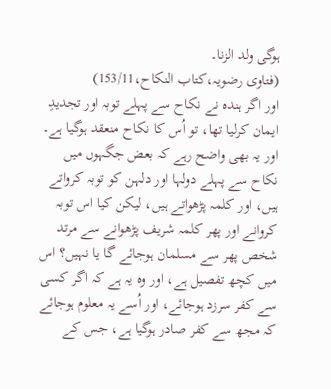ہوگی ولد الزنا۔
(فتاوی رضویہ،کتاب النکاح،153/11)
اور اگر ہندہ نے نکاح سے پہلے توبہ اور تجدیدِ ایمان کرلیا تھا، تو اُس کا نکاح منعقد ہوگیا ہے۔
اور یہ بھی واضح رہے کہ بعض جگہوں میں نکاح سے پہلے دولہا اور دلہن کو توبہ کرواتے ہیں، اور کلمہ پڑھواتے ہیں، لیکن کیا اس توبہ کروانے اور پھر کلمہ شریف پڑھوانے سے مرتد شخص پھر سے مسلمان ہوجائے گا یا نہیں؟ اس میں کچھ تفصیل ہے، اور وہ یہ ہے کہ اگر کسی سے کفر سرزد ہوجائے، اور اُسے یہ معلوم ہوجائے کہ مجھ سے کفر صادر ہوگیا ہے، جس کے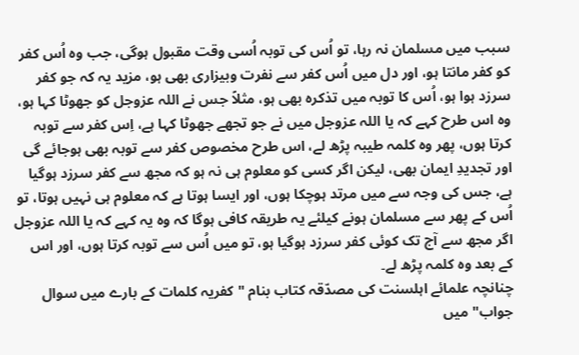سبب میں مسلمان نہ رہا، تو اُس کی توبہ اُسی وقت مقبول ہوگی، جب وہ اُس کفر کو کفر مانتا ہو، اور دل میں اُس کفر سے نفرت وبیزاری بھی ہو، مزید یہ کہ جو کفر سرزد ہوا ہو، اُس کا توبہ میں تذکرہ بھی ہو، مثلاً جس نے اللہ عزوجل کو جھوٹا کہا ہو، وہ اس طرح کہے کہ یا اللہ عزوجل میں نے جو تجھے جھوٹا کہا ہے، اِس کفر سے توبہ کرتا ہوں، پھر وہ کلمہ طیبہ پڑھ لے، اس طرح مخصوص کفر سے توبہ بھی ہوجائے گی اور تجدیدِ ایمان بھی، لیکن اگر کسی کو معلوم ہی نہ ہو کہ مجھ سے کفر سرزد ہوگیا ہے، جس کی وجہ سے میں مرتد ہوچکا ہوں، اور ایسا ہوتا ہے کہ معلوم ہی نہیں ہوتا، تو اُس کے پھر سے مسلمان ہونے کیلئے یہ طریقہ کافی ہوگا کہ وہ یہ کہے کہ یا اللہ عزوجل اگر مجھ سے آج تک کوئی کفر سرزد ہوگیا ہو، تو میں اُس سے توبہ کرتا ہوں، اور اس کے بعد وہ کلمہ پڑھ لے۔
چنانچہ علمائے اہلسنت کی مصدّقہ کتاب بنام "کفریہ کلمات کے بارے میں سوال جواب" میں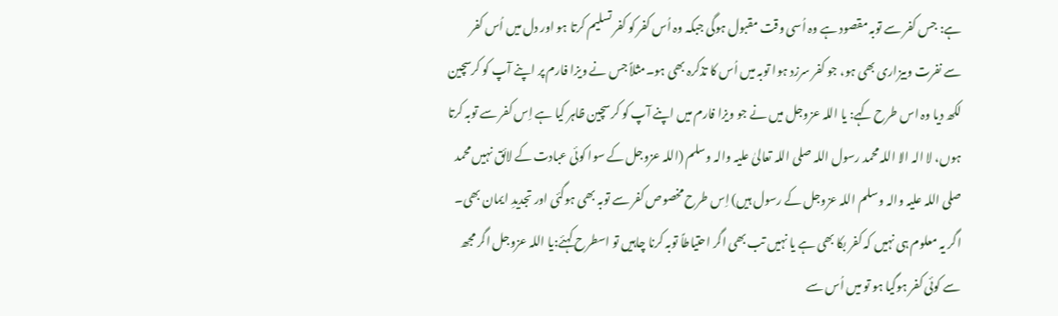ہے: جس کفر سے توبہ مقصود ہے وہ اُسی وقت مقبول ہوگی جبکہ وہ اُس کفر کو کفر تسلیم کرتا ہو اور دل میں اُس کفر سے نفرت وبیزاری بھی ہو، جو کفر سرزد ہوا توبہ میں اُس کا تذکرہ بھی ہو۔مثلاً جس نے ویزا فارم پر اپنے آپ کو کرسچین لکھ دیا وہ اس طرح کہے: یا اللہ عزوجل میں نے جو ویزا فارم میں اپنے آپ کو کرسچین ظاہر کیا ہے اِس کفر سے توبہ کرتا ہوں، لا الہ الا اللہ محمد رسول اللہ صلی اللہ تعالیٰ علیہ والہ وسلم (اللہ عزوجل کے سوا کوئی عبادت کے لائق نہیں محمد صلی اللہ علیہ والہ وسلم اللہ عزوجل کے رسول ہیں) اِس طرح مخصوص کفر سے توبہ بھی ہوگئی اور تجدیدِ ایمان بھی۔
اگر یہ معلوم ہی نہیں کہ کفر بکا بھی ہے یا نہیں تب بھی اگر احتیاطاً توبہ کرنا چاہیں تو اسطرح کہئے:یا اللہ عزوجل اگر مجھ سے کوئی کفر ہوگیا ہو تو میں اُس سے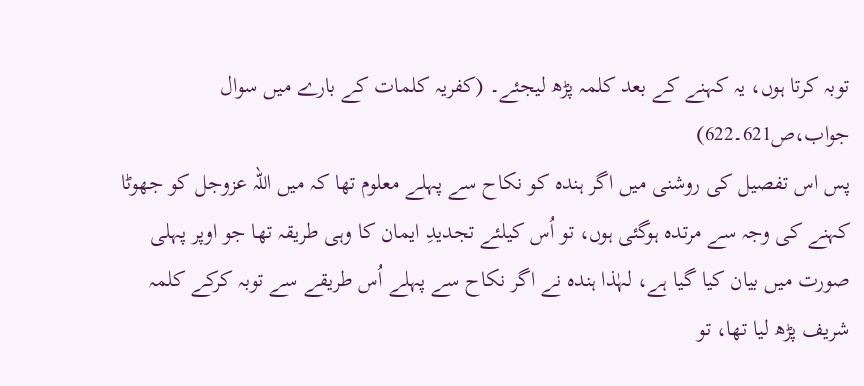توبہ کرتا ہوں، یہ کہنے کے بعد کلمہ پڑھ لیجئے۔ (کفریہ کلمات کے بارے میں سوال جواب،ص621۔622)
پس اس تفصیل کی روشنی میں اگر ہندہ کو نکاح سے پہلے معلوم تھا کہ میں اللہ عزوجل کو جھوٹا کہنے کی وجہ سے مرتدہ ہوگئی ہوں، تو اُس کیلئے تجدیدِ ایمان کا وہی طریقہ تھا جو اوپر پہلی صورت میں بیان کیا گیا ہے، لہٰذا ہندہ نے اگر نکاح سے پہلے اُس طریقے سے توبہ کرکے کلمہ شریف پڑھ لیا تھا، تو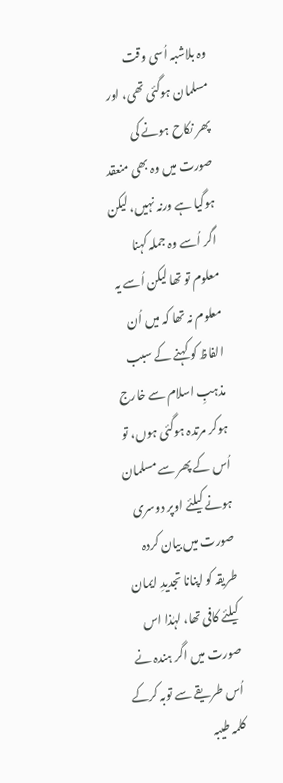وہ بلاشبہ اُسی وقت مسلمان ہوگئی تھی، اور پھر نکاح ہونے کی صورت میں وہ بھی منعقد ہوگیا ہے ورنہ نہیں، لیکن اگر اُسے وہ جملہ کہنا معلوم تو تھا لیکن اُسے یہ معلوم نہ تھا کہ میں اُن الفاظ کو کہنے کے سبب مذہبِ اسلام سے خارج ہوکر مرتدہ ہوگئی ہوں، تو اُس کے پھر سے مسلمان ہونے کیلئے اوپر دوسری صورت میں بیان کردہ طریقہ کو اپنانا تجدیدِ ایمان کیلئے کافی تھا، لہٰذا اس صورت میں اگر ہندہ نے اُس طریقے سے توبہ کرکے کلمہ طیبہ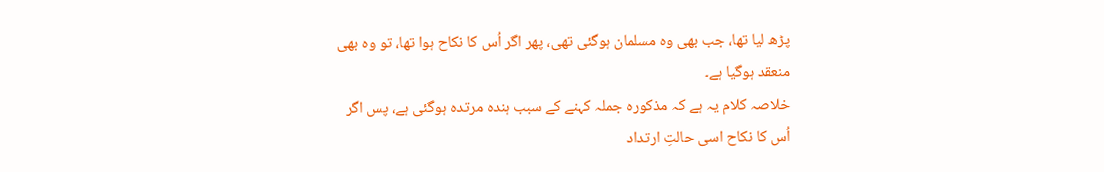پڑھ لیا تھا، جب بھی وہ مسلمان ہوگئی تھی، پھر اگر اُس کا نکاح ہوا تھا، تو وہ بھی منعقد ہوگیا ہے۔
خلاصہ کلام یہ ہے کہ مذکورہ جملہ کہنے کے سبب ہندہ مرتدہ ہوگئی ہے، پس اگر اُس کا نکاح اسی حالتِ ارتداد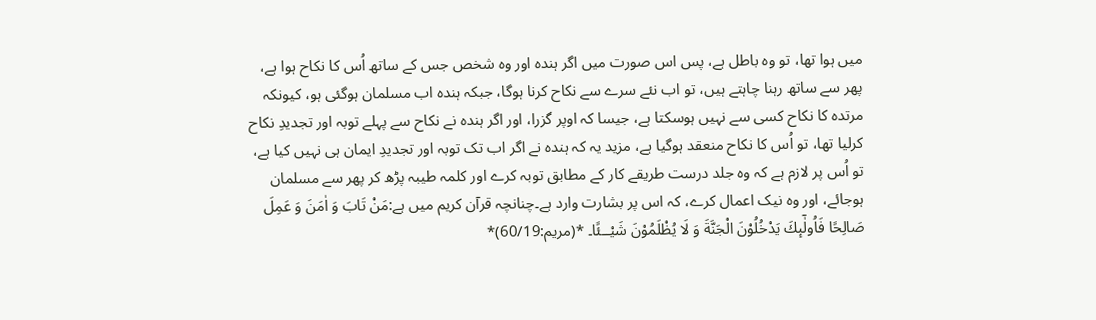میں ہوا تھا، تو وہ باطل ہے، پس اس صورت میں اگر ہندہ اور وہ شخص جس کے ساتھ اُس کا نکاح ہوا ہے، پھر سے ساتھ رہنا چاہتے ہیں، تو اب نئے سرے سے نکاح کرنا ہوگا، جبکہ ہندہ اب مسلمان ہوگئی ہو، کیونکہ مرتدہ کا نکاح کسی سے نہیں ہوسکتا ہے، جیسا کہ اوپر گزرا، اور اگر ہندہ نے نکاح سے پہلے توبہ اور تجدیدِ نکاح کرلیا تھا، تو اُس کا نکاح منعقد ہوگیا ہے، مزید یہ کہ ہندہ نے اگر اب تک توبہ اور تجدیدِ ایمان ہی نہیں کیا ہے، تو اُس پر لازم ہے کہ وہ جلد درست طریقے کار کے مطابق توبہ کرے اور کلمہ طیبہ پڑھ کر پھر سے مسلمان ہوجائے، اور وہ نیک اعمال کرے، کہ اس پر بشارت وارد ہے۔چنانچہ قرآن کریم میں ہے:مَنْ تَابَ وَ اٰمَنَ وَ عَمِلَ صَالِحًا فَاُولٰٓىٕكَ یَدْخُلُوْنَ الْجَنَّةَ وَ لَا یُظْلَمُوْنَ شَیْــئًا۔ *(مریم:60/19)*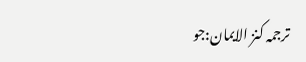ترجمہ کنز الایمان:جو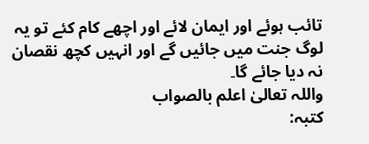تائب ہوئے اور ایمان لائے اور اچھے کام کئے تو یہ لوگ جنت میں جائیں گے اور انہیں کچھ نقصان نہ دیا جائے گا۔
واللہ تعالیٰ اعلم بالصواب
کتبہ: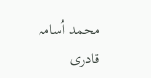محمد اُسامہ قادری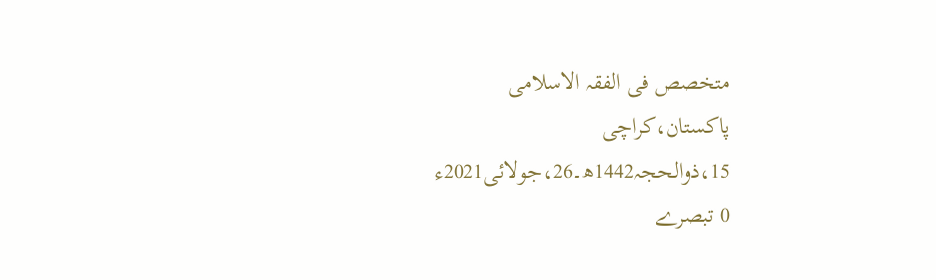متخصص فی الفقہ الاسلامی
پاکستان،کراچی
15،ذوالحجہ1442ھ۔26،جولائی2021ء
0 تبصرے